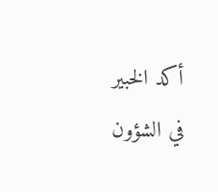أكد الخبير في الشؤون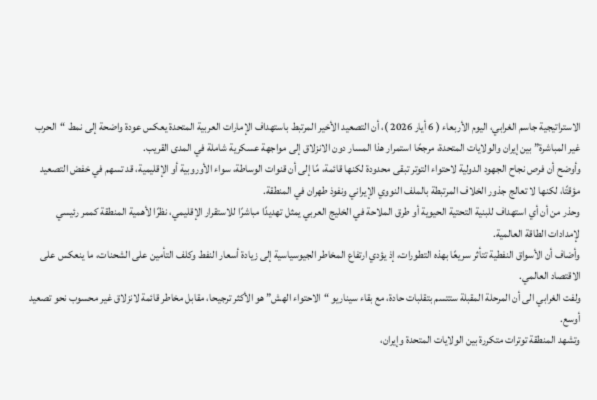الاستراتيجية جاسم الغرابي، اليوم الأربعاء ( 6 أيار 2026 )، أن التصعيد الأخير المرتبط باستهداف الإمارات العربية المتحدة يعكس عودة واضحة إلى نمط “الحرب غير المباشرة” بين إيران والولايات المتحدة، مرجحًا استمرار هذا المسار دون الانزلاق إلى مواجهة عسكرية شاملة في المدى القريب.
وأوضح أن فرص نجاح الجهود الدولية لاحتواء التوتر تبقى محدودة لكنها قائمة، مًا إلى أن قنوات الوساطة، سواء الأوروبية أو الإقليمية، قد تسهم في خفض التصعيد مؤقتًا، لكنها لا تعالج جذور الخلاف المرتبطة بالملف النووي الإيراني ونفوذ طهران في المنطقة.
وحذر من أن أي استهداف للبنية التحتية الحيوية أو طرق الملاحة في الخليج العربي يمثل تهديدًا مباشرًا للاستقرار الإقليمي، نظرًا لأهمية المنطقة كممر رئيسي لإمدادات الطاقة العالمية.
وأضاف أن الأسواق النفطية تتأثر سريعًا بهذه التطورات، إذ يؤدي ارتفاع المخاطر الجيوسياسية إلى زيادة أسعار النفط وكلف التأمين على الشحنات، ما ينعكس على الاقتصاد العالمي.
ولفت الغرابي الى أن المرحلة المقبلة ستتسم بتقلبات حادة، مع بقاء سيناريو “الاحتواء الهش” هو الأكثر ترجيحا، مقابل مخاطر قائمة لانزلاق غير محسوب نحو تصعيد أوسع.
وتشهد المنطقة توترات متكررة بين الولايات المتحدة وإيران،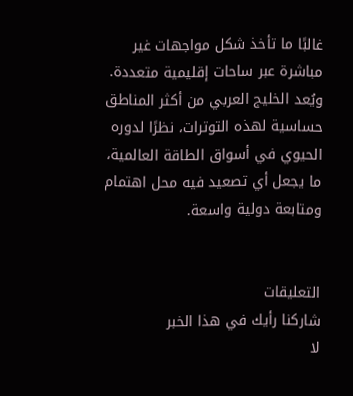غالبًا ما تأخذ شكل مواجهات غير مباشرة عبر ساحات إقليمية متعددة.
ويُعد الخليج العربي من أكثر المناطق حساسية لهذه التوترات، نظرًا لدوره الحيوي في أسواق الطاقة العالمية، ما يجعل أي تصعيد فيه محل اهتمام ومتابعة دولية واسعة.


التعليقات
شاركنا رأيك في هذا الخبر
لا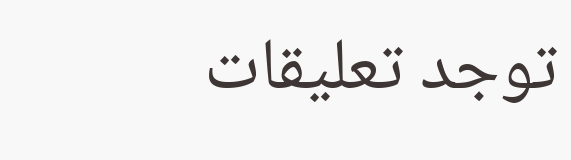توجد تعليقات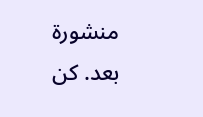منشورة بعد. كن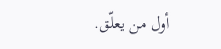أول من يعلّق.